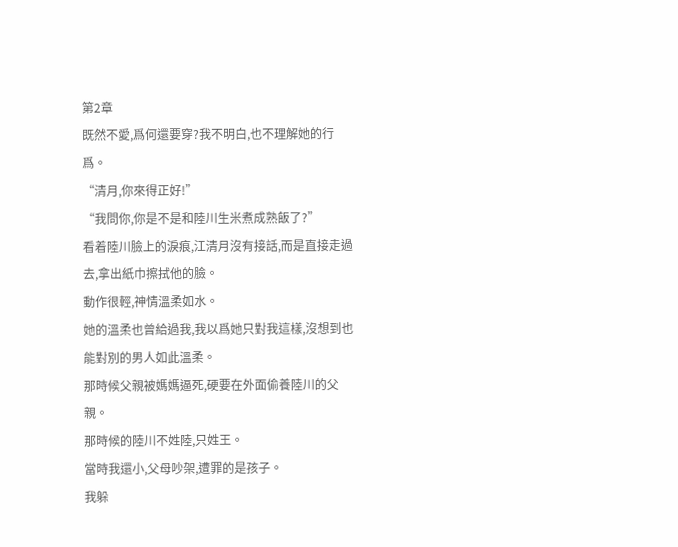第2章
既然不愛,爲何還要穿?我不明白,也不理解她的行爲。
“清月,你來得正好!”
“我問你,你是不是和陸川生米煮成熟飯了?”
看着陸川臉上的淚痕,江清月沒有接話,而是直接走過去,拿出紙巾擦拭他的臉。
動作很輕,神情溫柔如水。
她的溫柔也曾給過我,我以爲她只對我這樣,沒想到也能對別的男人如此溫柔。
那時候父親被媽媽逼死,硬要在外面偷養陸川的父親。
那時候的陸川不姓陸,只姓王。
當時我還小,父母吵架,遭罪的是孩子。
我躲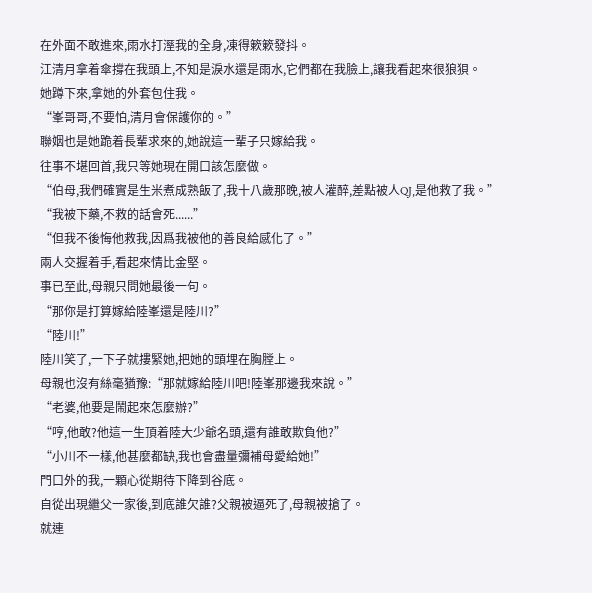在外面不敢進來,雨水打溼我的全身,凍得簌簌發抖。
江清月拿着傘撐在我頭上,不知是淚水還是雨水,它們都在我臉上,讓我看起來很狼狽。
她蹲下來,拿她的外套包住我。
“峯哥哥,不要怕,清月會保護你的。”
聯姻也是她跪着長輩求來的,她說這一輩子只嫁給我。
往事不堪回首,我只等她現在開口該怎麼做。
“伯母,我們確實是生米煮成熟飯了,我十八歲那晚,被人灌醉,差點被人QJ,是他救了我。”
“我被下藥,不救的話會死......”
“但我不後悔他救我,因爲我被他的善良給感化了。”
兩人交握着手,看起來情比金堅。
事已至此,母親只問她最後一句。
“那你是打算嫁給陸峯還是陸川?”
“陸川!”
陸川笑了,一下子就摟緊她,把她的頭埋在胸膛上。
母親也沒有絲毫猶豫:“那就嫁給陸川吧!陸峯那邊我來說。”
“老婆,他要是鬧起來怎麼辦?”
“哼,他敢?他這一生頂着陸大少爺名頭,還有誰敢欺負他?”
“小川不一樣,他甚麼都缺,我也會盡量彌補母愛給她!”
門口外的我,一顆心從期待下降到谷底。
自從出現繼父一家後,到底誰欠誰?父親被逼死了,母親被搶了。
就連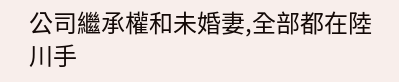公司繼承權和未婚妻,全部都在陸川手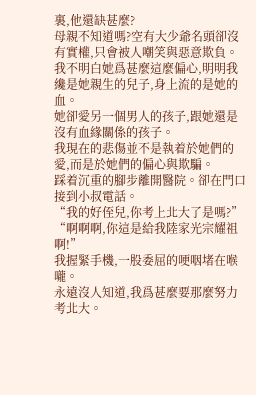裏,他還缺甚麼?
母親不知道嗎?空有大少爺名頭卻沒有實權,只會被人嘲笑與惡意欺負。
我不明白她爲甚麼這麼偏心,明明我纔是她親生的兒子,身上流的是她的血。
她卻愛另一個男人的孩子,跟她還是沒有血緣關係的孩子。
我現在的悲傷並不是執着於她們的愛,而是於她們的偏心與欺騙。
踩着沉重的腳步離開醫院。卻在門口接到小叔電話。
“我的好侄兒,你考上北大了是嗎?”
“啊啊啊,你這是給我陸家光宗耀祖啊!”
我握緊手機,一股委屈的哽咽堵在喉嚨。
永遠沒人知道,我爲甚麼要那麼努力考北大。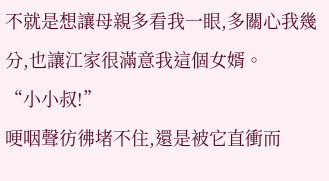不就是想讓母親多看我一眼,多關心我幾分,也讓江家很滿意我這個女婿。
“小小叔!”
哽咽聲彷彿堵不住,還是被它直衝而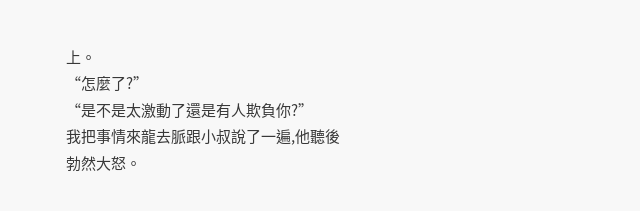上。
“怎麼了?”
“是不是太激動了還是有人欺負你?”
我把事情來龍去脈跟小叔說了一遍,他聽後勃然大怒。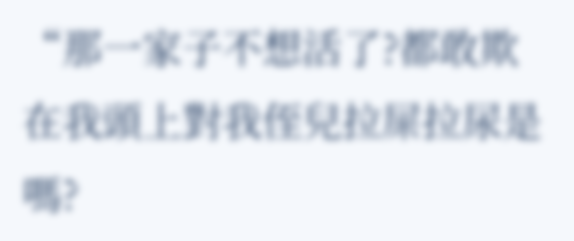“那一家子不想活了?都敢欺在我頭上對我侄兒拉屎拉尿是嗎?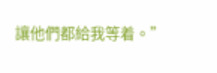讓他們都給我等着。”